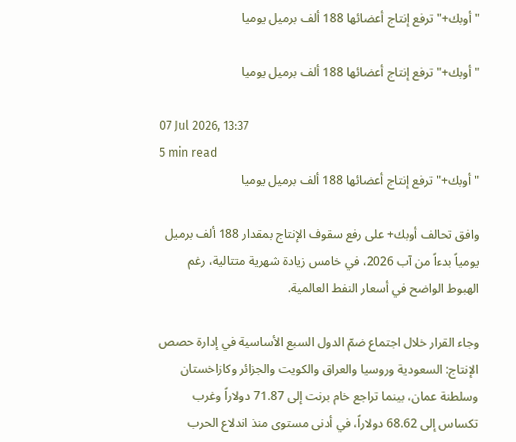"أوبك+" ترفع إنتاج أعضائها 188 ألف برميل يوميا

"أوبك+" ترفع إنتاج أعضائها 188 ألف برميل يوميا

07 Jul 2026, 13:37
5 min read
"أوبك+" ترفع إنتاج أعضائها 188 ألف برميل يوميا

وافق تحالف أوبك+ على رفع سقوف الإنتاج بمقدار 188 ألف برميل يومياً بدءاً من آب 2026، في خامس زيادة شهرية متتالية، رغم الهبوط الواضح في أسعار النفط العالمية.

وجاء القرار خلال اجتماع ضمّ الدول السبع الأساسية في إدارة حصص الإنتاج: السعودية وروسيا والعراق والكويت والجزائر وكازاخستان وسلطنة عمان، بينما تراجع خام برنت إلى 71.87 دولاراً وغرب تكساس إلى 68.62 دولاراً، في أدنى مستوى منذ اندلاع الحرب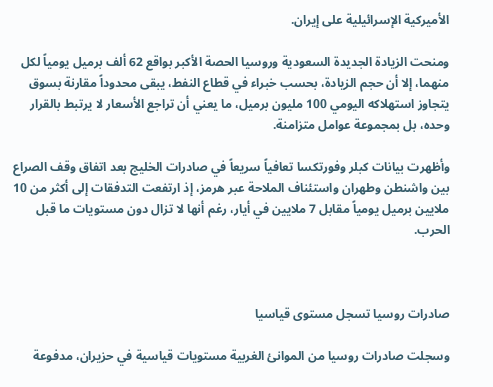الأميركية الإسرائيلية على إيران.

ومنحت الزيادة الجديدة السعودية وروسيا الحصة الأكبر بواقع 62 ألف برميل يومياً لكل منهما، إلا أن حجم الزيادة، بحسب خبراء في قطاع النفط، يبقى محدوداً مقارنة بسوق يتجاوز استهلاكه اليومي 100 مليون برميل، ما يعني أن تراجع الأسعار لا يرتبط بالقرار وحده، بل بمجموعة عوامل متزامنة.

وأظهرت بيانات كبلر وفورتكسا تعافياً سريعاً في صادرات الخليج بعد اتفاق وقف الصراع بين واشنطن وطهران واستئناف الملاحة عبر هرمز، إذ ارتفعت التدفقات إلى أكثر من 10 ملايين برميل يومياً مقابل 7 ملايين في أيار، رغم أنها لا تزال دون مستويات ما قبل الحرب.



صادرات روسيا تسجل مستوى قياسيا

وسجلت صادرات روسيا من الموانئ الغربية مستويات قياسية في حزيران، مدفوعة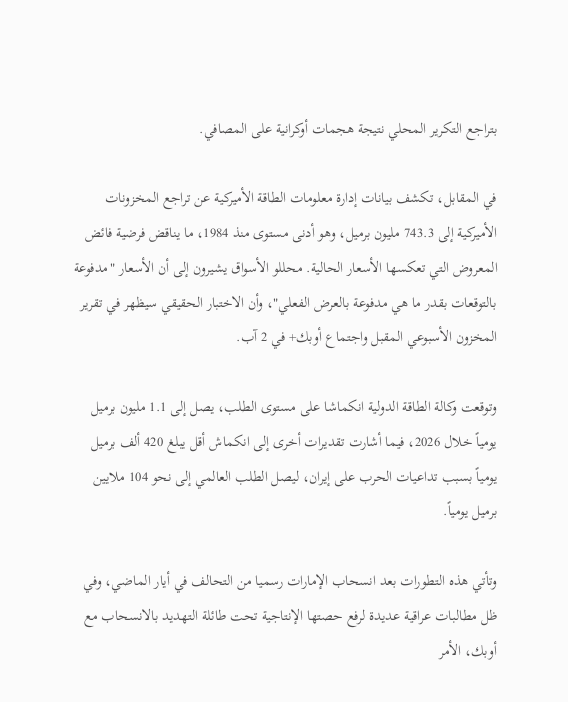بتراجع التكرير المحلي نتيجة هجمات أوكرانية على المصافي.

في المقابل، تكشف بيانات إدارة معلومات الطاقة الأميركية عن تراجع المخزونات الأميركية إلى 743.3 مليون برميل، وهو أدنى مستوى منذ 1984، ما يناقض فرضية فائض المعروض التي تعكسها الأسعار الحالية. محللو الأسواق يشيرون إلى أن الأسعار "مدفوعة بالتوقعات بقدر ما هي مدفوعة بالعرض الفعلي"، وأن الاختبار الحقيقي سيظهر في تقرير المخزون الأسبوعي المقبل واجتماع أوبك+ في 2 آب.

وتوقعت وكالة الطاقة الدولية انكماشا على مستوى الطلب، يصل إلى 1.1 مليون برميل يومياً خلال 2026، فيما أشارت تقديرات أخرى إلى انكماش أقل يبلغ 420 ألف برميل يومياً بسبب تداعيات الحرب على إيران، ليصل الطلب العالمي إلى نحو 104 ملايين برميل يومياً.

وتأتي هذه التطورات بعد انسحاب الإمارات رسميا من التحالف في أيار الماضي، وفي ظل مطالبات عراقية عديدة لرفع حصتها الإنتاجية تحت طائلة التهديد بالانسحاب مع أوبك، الأمر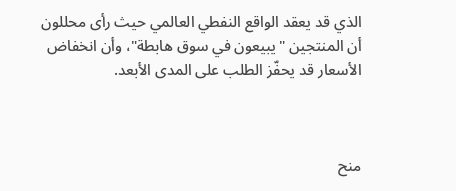الذي قد يعقد الواقع النفطي العالمي حيث رأى محللون أن المنتجين "يبيعون في سوق هابطة"، وأن انخفاض الأسعار قد يحفّز الطلب على المدى الأبعد.



منح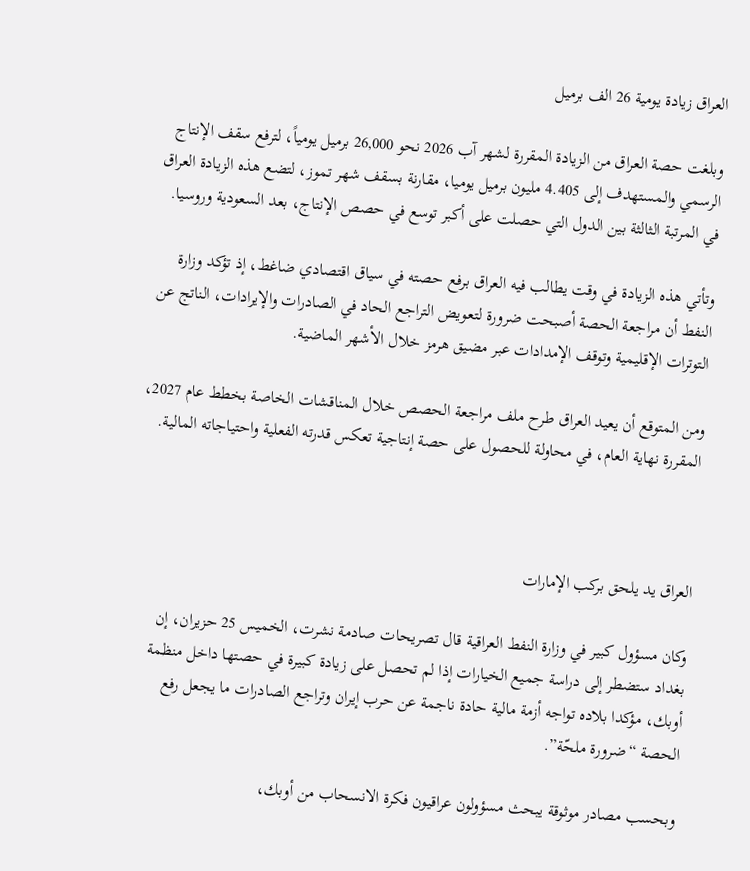العراق زيادة يومية 26 الف برميل

وبلغت حصة العراق من الزيادة المقررة لشهر آب 2026 نحو 26,000 برميل يومياً، لترفع سقف الإنتاج الرسمي والمستهدف إلى 4.405 مليون برميل يوميا، مقارنة بسقف شهر تموز، لتضع هذه الزيادة العراق في المرتبة الثالثة بين الدول التي حصلت على أكبر توسع في حصص الإنتاج، بعد السعودية وروسيا.

وتأتي هذه الزيادة في وقت يطالب فيه العراق برفع حصته في سياق اقتصادي ضاغط، إذ تؤكد وزارة النفط أن مراجعة الحصة أصبحت ضرورة لتعويض التراجع الحاد في الصادرات والإيرادات، الناتج عن التوترات الإقليمية وتوقف الإمدادات عبر مضيق هرمز خلال الأشهر الماضية.

ومن المتوقع أن يعيد العراق طرح ملف مراجعة الحصص خلال المناقشات الخاصة بخطط عام 2027، المقررة نهاية العام، في محاولة للحصول على حصة إنتاجية تعكس قدرته الفعلية واحتياجاته المالية.



العراق يد يلحق بركب الإمارات

وكان مسؤول كبير في وزارة النفط العراقية قال تصريحات صادمة نشرت، الخميس 25 حزيران، إن بغداد ستضطر إلى دراسة جميع الخيارات إذا لم تحصل على زيادة كبيرة في حصتها داخل منظمة أوبك، مؤكدا بلاده تواجه أزمة مالية حادة ناجمة عن حرب إيران وتراجع الصادرات ما يجعل رفع الحصة “ضرورة ملحّة”.

وبحسب مصادر موثوقة يبحث مسؤولون عراقيون فكرة الانسحاب من أوبك،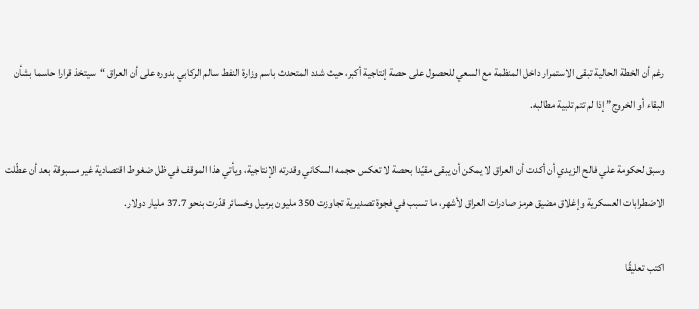رغم أن الخطة الحالية تبقى الاستمرار داخل المنظمة مع السعي للحصول على حصة إنتاجية أكبر، حيث شدد المتحدث باسم وزارة النفط سالم الركابي بدوره على أن العراق “سيتخذ قرارا حاسما بشأن البقاء أو الخروج” إذا لم تتم تلبية مطالبه.

وسبق لحكومة علي فالح الزيدي أن أكدت أن العراق لا يمكن أن يبقى مقيّدا بحصة لا تعكس حجمه السكاني وقدرته الإنتاجية، ويأتي هذا الموقف في ظل ضغوط اقتصادية غير مسبوقة بعد أن عطّلت الاضطرابات العسكرية وإغلاق مضيق هرمز صادرات العراق لأشهر، ما تسبب في فجوة تصديرية تجاوزت 350 مليون برميل وخسائر قدّرت بنحو 37.7 مليار دولار.

اكتب تعليقًا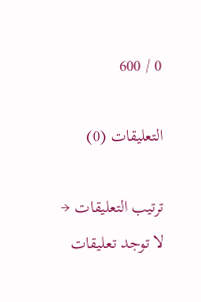0 / 600

التعليقات (0)

ترتيب التعليقات →
لا توجد تعليقات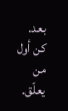بعد. كن أول من يعلّق.